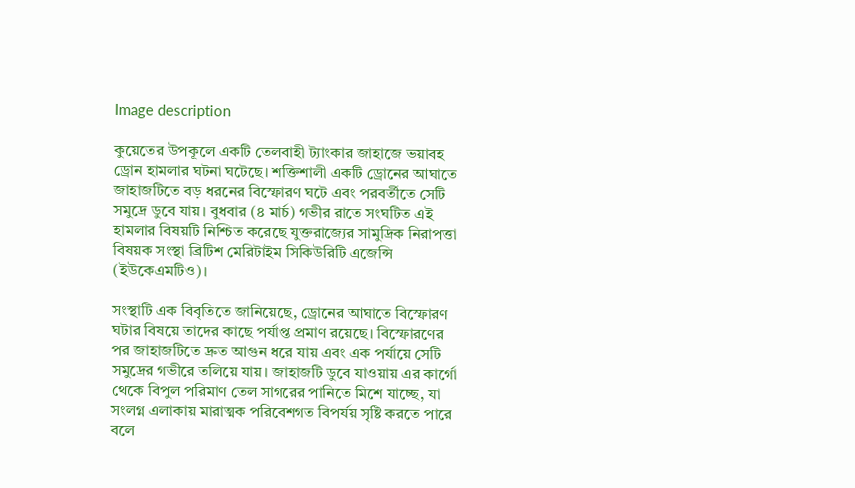Image description

কুয়েতের উপকূলে একটি তেলবাহী ট্যাংকার জাহাজে ভয়াবহ ড্রোন হামলার ঘটনা ঘটেছে। শক্তিশালী একটি ড্রোনের আঘাতে জাহাজটিতে বড় ধরনের বিস্ফোরণ ঘটে এবং পরবর্তীতে সেটি সমুদ্রে ডুবে যায়। বুধবার (৪ মার্চ) গভীর রাতে সংঘটিত এই হামলার বিষয়টি নিশ্চিত করেছে যুক্তরাজ্যের সামুদ্রিক নিরাপত্তা বিষয়ক সংস্থা ব্রিটিশ মেরিটাইম সিকিউরিটি এজেন্সি (ইউকেএমটিও)।

সংস্থাটি এক বিবৃতিতে জানিয়েছে, ড্রোনের আঘাতে বিস্ফোরণ ঘটার বিষয়ে তাদের কাছে পর্যাপ্ত প্রমাণ রয়েছে। বিস্ফোরণের পর জাহাজটিতে দ্রুত আগুন ধরে যায় এবং এক পর্যায়ে সেটি সমুদ্রের গভীরে তলিয়ে যায়। জাহাজটি ডুবে যাওয়ায় এর কার্গো থেকে বিপুল পরিমাণ তেল সাগরের পানিতে মিশে যাচ্ছে, যা সংলগ্ন এলাকায় মারাত্মক পরিবেশগত বিপর্যয় সৃষ্টি করতে পারে বলে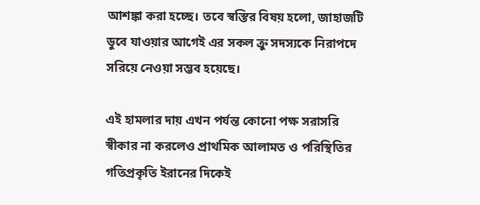আশঙ্কা করা হচ্ছে। তবে স্বস্তির বিষয় হলো, জাহাজটি ডুবে যাওয়ার আগেই এর সকল ক্রু সদস্যকে নিরাপদে সরিয়ে নেওয়া সম্ভব হয়েছে।

এই হামলার দায় এখন পর্যন্ত কোনো পক্ষ সরাসরি স্বীকার না করলেও প্রাথমিক আলামত ও পরিস্থিতির গতিপ্রকৃতি ইরানের দিকেই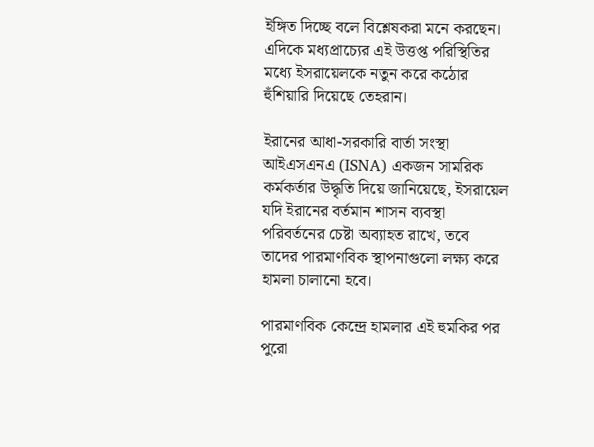ইঙ্গিত দিচ্ছে বলে বিশ্লেষকরা মনে করছেন। এদিকে মধ্যপ্রাচ্যের এই উত্তপ্ত পরিস্থিতির মধ্যে ইসরায়েলকে নতুন করে কঠোর হুঁশিয়ারি দিয়েছে তেহরান।

ইরানের আধা-সরকারি বার্তা সংস্থা আইএসএনএ (ISNA) একজন সামরিক কর্মকর্তার উদ্ধৃতি দিয়ে জানিয়েছে, ইসরায়েল যদি ইরানের বর্তমান শাসন ব্যবস্থা পরিবর্তনের চেষ্টা অব্যাহত রাখে, তবে তাদের পারমাণবিক স্থাপনাগুলো লক্ষ্য করে হামলা চালানো হবে।

পারমাণবিক কেন্দ্রে হামলার এই হুমকির পর পুরো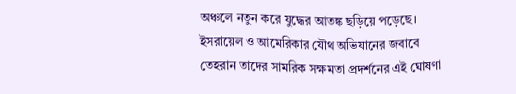অঞ্চলে নতুন করে যুদ্ধের আতঙ্ক ছড়িয়ে পড়েছে। ইসরায়েল ও আমেরিকার যৌথ অভিযানের জবাবে তেহরান তাদের সামরিক সক্ষমতা প্রদর্শনের এই ঘোষণা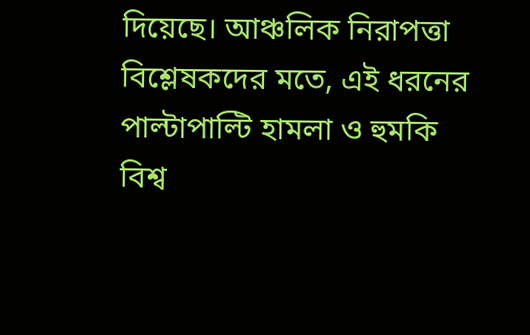দিয়েছে। আঞ্চলিক নিরাপত্তা বিশ্লেষকদের মতে, এই ধরনের পাল্টাপাল্টি হামলা ও হুমকি বিশ্ব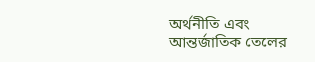অর্থনীতি এবং আন্তর্জাতিক তেলের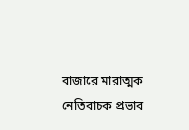বাজারে মারাত্মক নেতিবাচক প্রভাব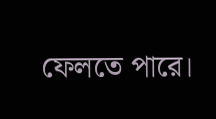ফেলতে পারে।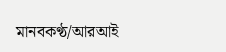মানবকণ্ঠ/আরআই